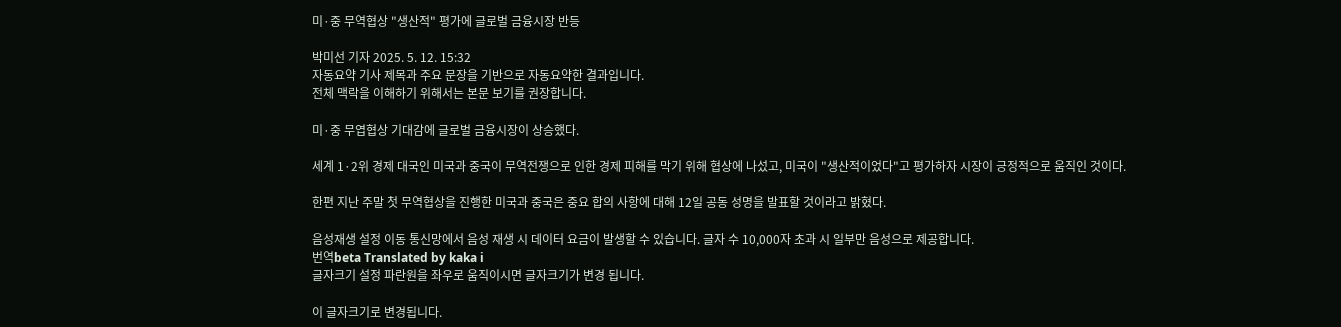미·중 무역협상 "생산적" 평가에 글로벌 금융시장 반등

박미선 기자 2025. 5. 12. 15:32
자동요약 기사 제목과 주요 문장을 기반으로 자동요약한 결과입니다.
전체 맥락을 이해하기 위해서는 본문 보기를 권장합니다.

미·중 무엽협상 기대감에 글로벌 금융시장이 상승했다.

세계 1·2위 경제 대국인 미국과 중국이 무역전쟁으로 인한 경제 피해를 막기 위해 협상에 나섰고, 미국이 "생산적이었다"고 평가하자 시장이 긍정적으로 움직인 것이다.

한편 지난 주말 첫 무역협상을 진행한 미국과 중국은 중요 합의 사항에 대해 12일 공동 성명을 발표할 것이라고 밝혔다.

음성재생 설정 이동 통신망에서 음성 재생 시 데이터 요금이 발생할 수 있습니다. 글자 수 10,000자 초과 시 일부만 음성으로 제공합니다.
번역beta Translated by kaka i
글자크기 설정 파란원을 좌우로 움직이시면 글자크기가 변경 됩니다.

이 글자크기로 변경됩니다.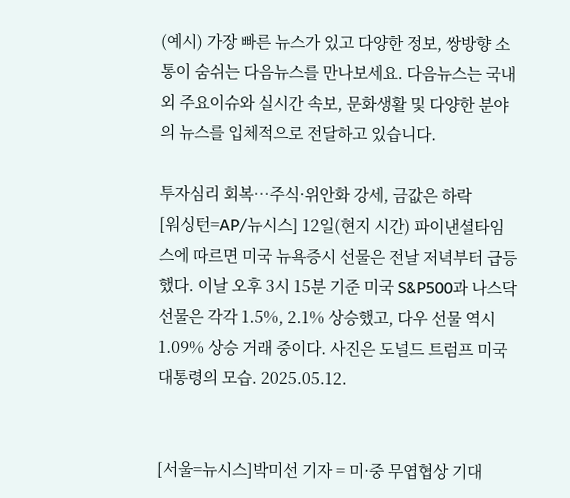(예시) 가장 빠른 뉴스가 있고 다양한 정보, 쌍방향 소통이 숨쉬는 다음뉴스를 만나보세요. 다음뉴스는 국내외 주요이슈와 실시간 속보, 문화생활 및 다양한 분야의 뉴스를 입체적으로 전달하고 있습니다.

투자심리 회복…주식·위안화 강세, 금값은 하락
[워싱턴=AP/뉴시스] 12일(현지 시간) 파이낸셜타임스에 따르면 미국 뉴욕증시 선물은 전날 저녁부터 급등했다. 이날 오후 3시 15분 기준 미국 S&P500과 나스닥 선물은 각각 1.5%, 2.1% 상승했고, 다우 선물 역시 1.09% 상승 거래 중이다. 사진은 도널드 트럼프 미국 대통령의 모습. 2025.05.12.


[서울=뉴시스]박미선 기자 = 미·중 무엽협상 기대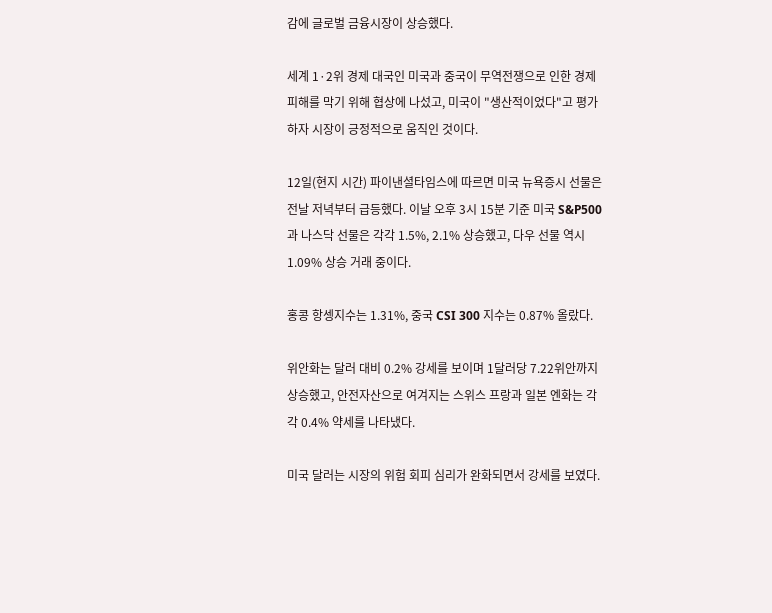감에 글로벌 금융시장이 상승했다.

세계 1·2위 경제 대국인 미국과 중국이 무역전쟁으로 인한 경제 피해를 막기 위해 협상에 나섰고, 미국이 "생산적이었다"고 평가하자 시장이 긍정적으로 움직인 것이다.

12일(현지 시간) 파이낸셜타임스에 따르면 미국 뉴욕증시 선물은 전날 저녁부터 급등했다. 이날 오후 3시 15분 기준 미국 S&P500과 나스닥 선물은 각각 1.5%, 2.1% 상승했고, 다우 선물 역시 1.09% 상승 거래 중이다.

홍콩 항셍지수는 1.31%, 중국 CSI 300 지수는 0.87% 올랐다.

위안화는 달러 대비 0.2% 강세를 보이며 1달러당 7.22위안까지 상승했고, 안전자산으로 여겨지는 스위스 프랑과 일본 엔화는 각각 0.4% 약세를 나타냈다.

미국 달러는 시장의 위험 회피 심리가 완화되면서 강세를 보였다.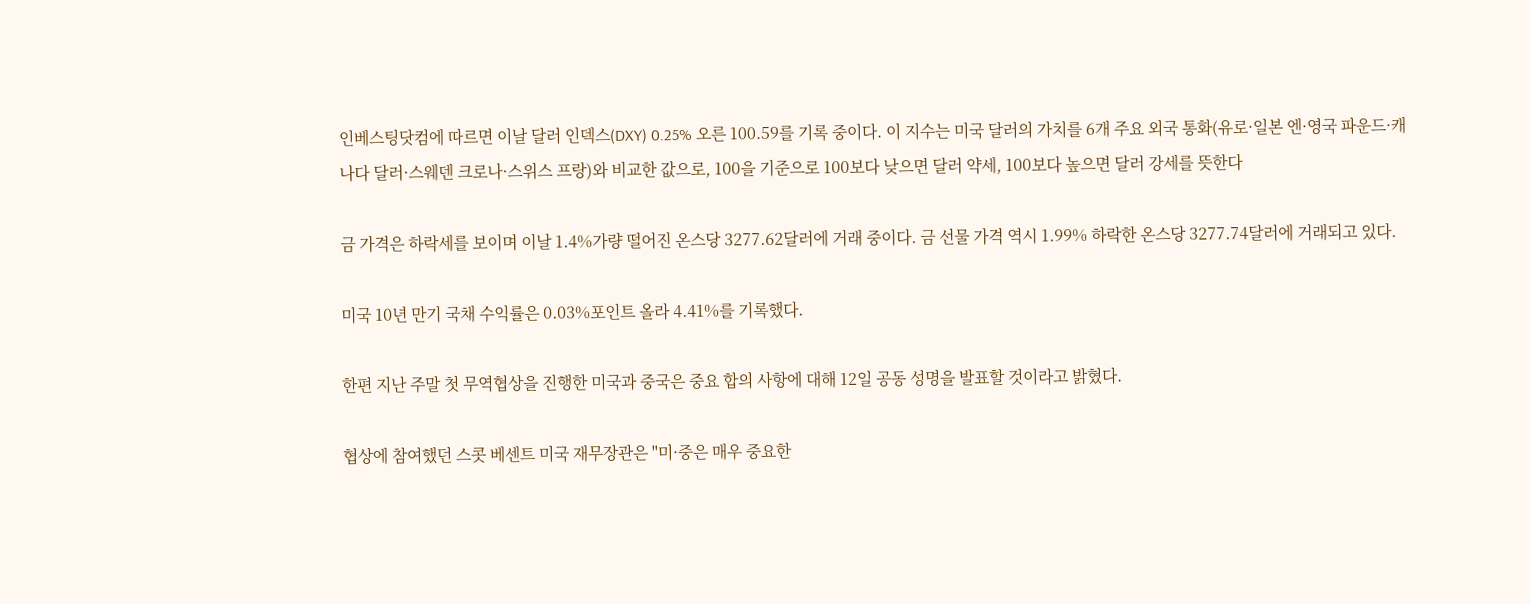인베스팅닷컴에 따르면 이날 달러 인덱스(DXY) 0.25% 오른 100.59를 기록 중이다. 이 지수는 미국 달러의 가치를 6개 주요 외국 통화(유로·일본 엔·영국 파운드·캐나다 달러·스웨덴 크로나·스위스 프랑)와 비교한 값으로, 100을 기준으로 100보다 낮으면 달러 약세, 100보다 높으면 달러 강세를 뜻한다

금 가격은 하락세를 보이며 이날 1.4%가량 떨어진 온스당 3277.62달러에 거래 중이다. 금 선물 가격 역시 1.99% 하락한 온스당 3277.74달러에 거래되고 있다.

미국 10년 만기 국채 수익률은 0.03%포인트 올라 4.41%를 기록했다.

한편 지난 주말 첫 무역협상을 진행한 미국과 중국은 중요 합의 사항에 대해 12일 공동 성명을 발표할 것이라고 밝혔다.

협상에 참여했던 스콧 베센트 미국 재무장관은 "미·중은 매우 중요한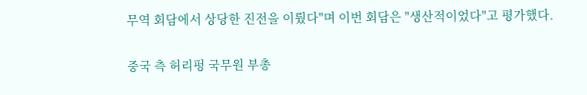무역 회담에서 상당한 진전을 이뤘다"며 이번 회담은 "생산적이었다"고 평가했다.

중국 측 허리펑 국무원 부총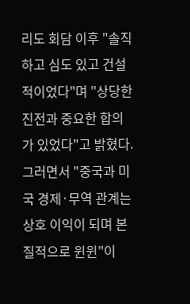리도 회담 이후 "솔직하고 심도 있고 건설적이었다"며 "상당한 진전과 중요한 합의가 있었다"고 밝혔다. 그러면서 "중국과 미국 경제·무역 관계는 상호 이익이 되며 본질적으로 윈윈"이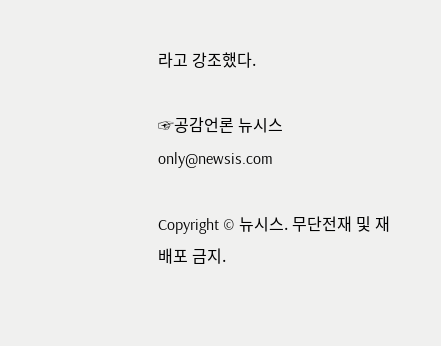라고 강조했다.

☞공감언론 뉴시스 only@newsis.com

Copyright © 뉴시스. 무단전재 및 재배포 금지.